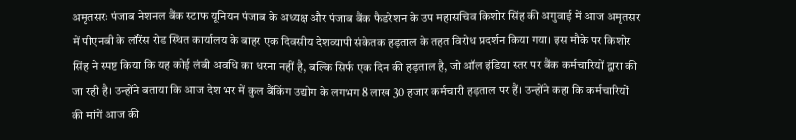अमृतसरः पंजाब नेशनल बैंक स्टाफ यूनियन पंजाब के अध्यक्ष और पंजाब बैंक फैडरेशन के उप महासचिव किशोर सिंह की अगुवाई में आज अमृतसर में पीएनबी के लॉरेंस रोड स्थित कार्यालय के बाहर एक दिवसीय देशव्यापी संकेतक हड़ताल के तहत विरोध प्रदर्शन किया गया। इस मौके पर किशोर सिंह ने स्पष्ट किया कि यह कोई लंबी अवधि का धरना नहीं है, बल्कि सिर्फ एक दिन की हड़ताल है, जो ऑल इंडिया स्तर पर बैंक कर्मचारियों द्वारा की जा रही है। उन्होंने बताया कि आज देश भर में कुल बैंकिंग उद्योग के लगभग 8 लाख 30 हजार कर्मचारी हड़ताल पर हैं। उन्होंने कहा कि कर्मचारियों की मांगें आज की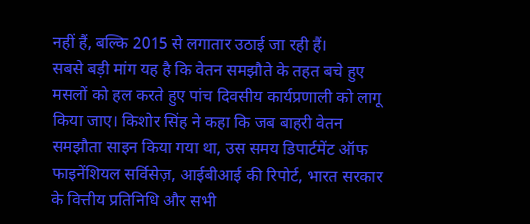नहीं हैं, बल्कि 2015 से लगातार उठाई जा रही हैं।
सबसे बड़ी मांग यह है कि वेतन समझौते के तहत बचे हुए मसलों को हल करते हुए पांच दिवसीय कार्यप्रणाली को लागू किया जाए। किशोर सिंह ने कहा कि जब बाहरी वेतन समझौता साइन किया गया था, उस समय डिपार्टमेंट ऑफ फाइनेंशियल सर्विसेज़, आईबीआई की रिपोर्ट, भारत सरकार के वित्तीय प्रतिनिधि और सभी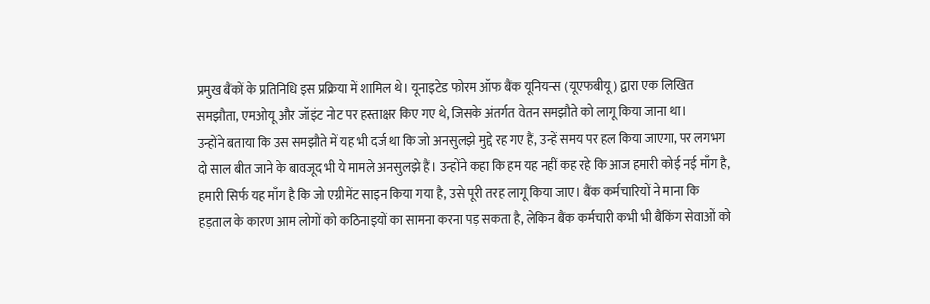प्रमुख बैंकों के प्रतिनिधि इस प्रक्रिया में शामिल थे। यूनाइटेड फोरम ऑफ बैंक यूनियन्स (यूएफबीयू) द्वारा एक लिखित समझौता, एमओयू और जॉइंट नोट पर हस्ताक्षर किए गए थे, जिसके अंतर्गत वेतन समझौते को लागू किया जाना था।
उन्होंने बताया कि उस समझौते में यह भी दर्ज था कि जो अनसुलझे मुद्दे रह गए हैं, उन्हें समय पर हल किया जाएगा, पर लगभग दो साल बीत जाने के बावजूद भी ये मामले अनसुलझे हैं। उन्होंने कहा कि हम यह नहीं कह रहे कि आज हमारी कोई नई माँग है, हमारी सिर्फ यह माँग है कि जो एग्रीमेंट साइन किया गया है, उसे पूरी तरह लागू किया जाए। बैंक कर्मचारियों ने माना कि हड़ताल के कारण आम लोगों को कठिनाइयों का सामना करना पड़ सकता है, लेकिन बैंक कर्मचारी कभी भी बैंकिंग सेवाओं को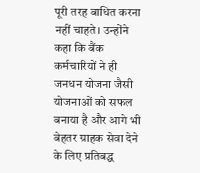पूरी तरह बाधित करना नहीं चाहते। उन्होंने कहा कि बैंक कर्मचारियों ने ही जनधन योजना जैसी योजनाओं को सफल बनाया है और आगे भी बेहतर ग्राहक सेवा देने के लिए प्रतिबद्ध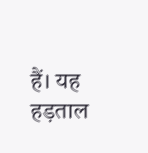हैं। यह हड़ताल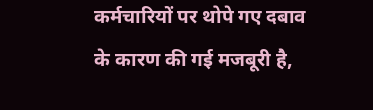कर्मचारियों पर थोपे गए दबाव के कारण की गई मजबूरी है,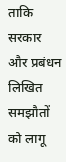ताकि सरकार और प्रबंधन लिखित समझौतों को लागू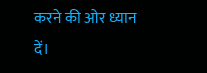करने की ओर ध्यान दें।